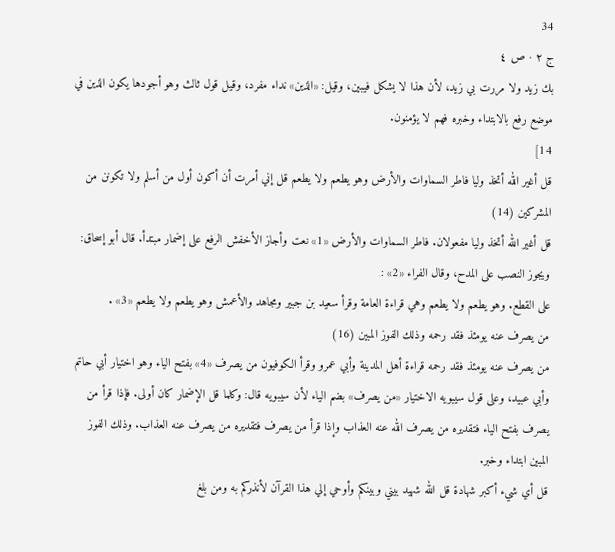34
ج ٢ · ص ٤
بك زيد ولا مررت بي زيد، لأن هذا لا يشكل فيبين، وقيل: «الذين» نداء مفرد، وقيل قول ثالث وهو أجودها يكون الذين في موضع رفع بالابتداء وخبره فهم لا يؤمنون.
14]
قل أغير الله أتخذ وليا فاطر السماوات والأرض وهو يطعم ولا يطعم قل إني أمرت أن أكون أول من أسلم ولا تكونن من المشركين (14)
قل أغير الله أتخذ وليا مفعولان. فاطر السماوات والأرض «1» نعت وأجاز الأخفش الرفع على إضمار مبتدأ. قال أبو إسحاق: ويجوز النصب على المدح، وقال الفراء «2» :
على القطع. وهو يطعم ولا يطعم وهي قراءة العامة وقرأ سعيد بن جبير ومجاهد والأعمش وهو يطعم ولا يطعم «3» .
من يصرف عنه يومئذ فقد رحمه وذلك الفوز المبين (16)
من يصرف عنه يومئذ فقد رحمه قراءة أهل المدينة وأبي عمرو وقرأ الكوفيون من يصرف «4» بفتح الياء وهو اختيار أبي حاتم وأبي عبيد، وعلى قول سيبويه الاختيار «من يصرف» بضم الياء لأن سيبويه قال: وكلما قل الإضمار كان أولى. فإذا قرأ من يصرف بفتح الياء فتقديره من يصرف الله عنه العذاب وإذا قرأ من يصرف فتقديره من يصرف عنه العذاب. وذلك الفوز المبين ابتداء وخبر.
قل أي شيء أكبر شهادة قل الله شهيد بيني وبينكم وأوحي إلي هذا القرآن لأنذركم به ومن بلغ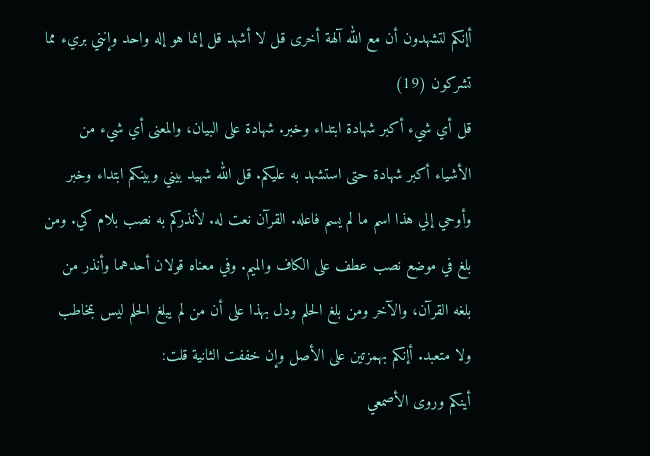أإنكم لتشهدون أن مع الله آلهة أخرى قل لا أشهد قل إنما هو إله واحد وإنني بريء مما تشركون (19)
قل أي شيء أكبر شهادة ابتداء وخبر. شهادة على البيان، والمعنى أي شيء من الأشياء أكبر شهادة حتى استشهد به عليكم. قل الله شهيد بيني وبينكم ابتداء وخبر وأوحي إلي هذا اسم ما لم يسم فاعله. القرآن نعت له. لأنذركم به نصب بلام كي. ومن بلغ في موضع نصب عطف على الكاف والميم. وفي معناه قولان أحدهما وأنذر من بلغه القرآن، والآخر ومن بلغ الحلم ودل بهذا على أن من لم يبلغ الحلم ليس بمخاطب ولا متعبد. أإنكم بهمزتين على الأصل وإن خففت الثانية قلت:
أينكم وروى الأصمعي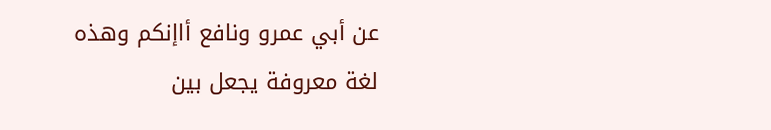عن أبي عمرو ونافع أاإنكم وهذه لغة معروفة يجعل بين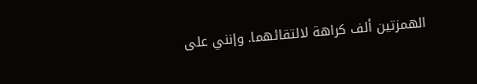الهمزتين ألف كراهة لالتقائهما. وإنني على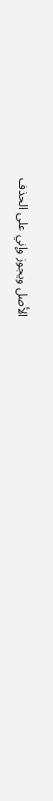الأصل ويجوز وإني على الحذف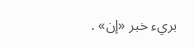بريء خبر «إن» .